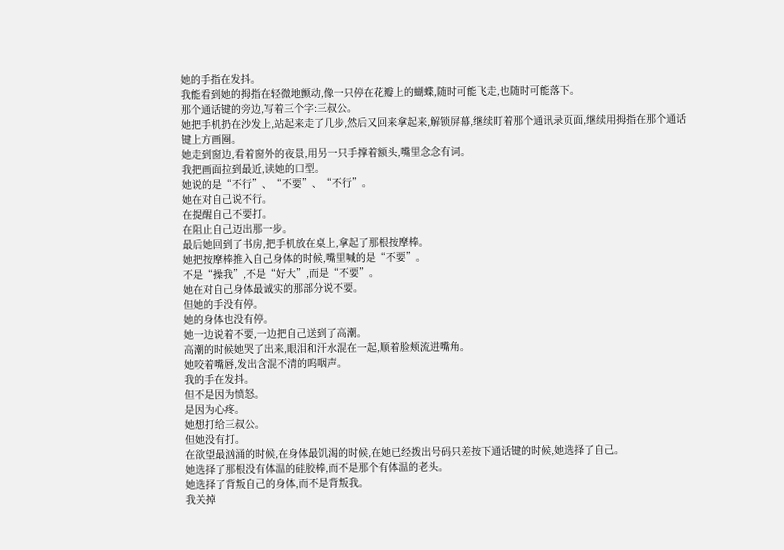她的手指在发抖。
我能看到她的拇指在轻微地颤动,像一只停在花瓣上的蝴蝶,随时可能飞走,也随时可能落下。
那个通话键的旁边,写着三个字:三叔公。
她把手机扔在沙发上,站起来走了几步,然后又回来拿起来,解锁屏幕,继续盯着那个通讯录页面,继续用拇指在那个通话键上方画圈。
她走到窗边,看着窗外的夜景,用另一只手撑着额头,嘴里念念有词。
我把画面拉到最近,读她的口型。
她说的是“不行”、“不要”、“不行”。
她在对自己说不行。
在提醒自己不要打。
在阻止自己迈出那一步。
最后她回到了书房,把手机放在桌上,拿起了那根按摩棒。
她把按摩棒推入自己身体的时候,嘴里喊的是“不要”。
不是“操我”,不是“好大”,而是“不要”。
她在对自己身体最诚实的那部分说不要。
但她的手没有停。
她的身体也没有停。
她一边说着不要,一边把自己送到了高潮。
高潮的时候她哭了出来,眼泪和汗水混在一起,顺着脸颊流进嘴角。
她咬着嘴唇,发出含混不清的呜咽声。
我的手在发抖。
但不是因为愤怒。
是因为心疼。
她想打给三叔公。
但她没有打。
在欲望最汹涌的时候,在身体最饥渴的时候,在她已经拨出号码只差按下通话键的时候,她选择了自己。
她选择了那根没有体温的硅胶棒,而不是那个有体温的老头。
她选择了背叛自己的身体,而不是背叛我。
我关掉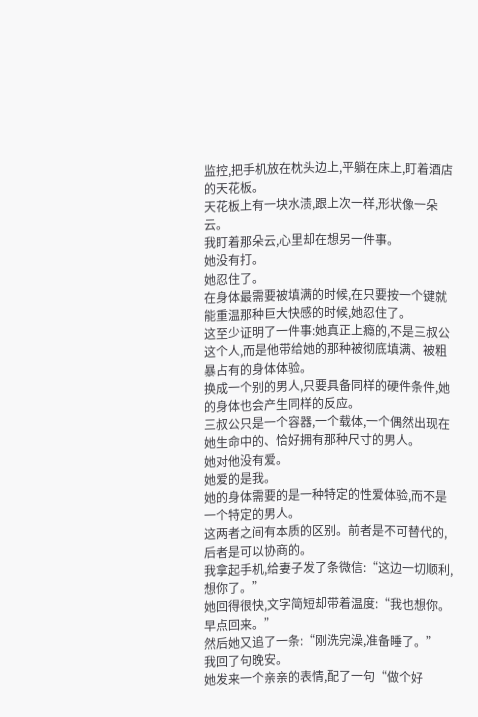监控,把手机放在枕头边上,平躺在床上,盯着酒店的天花板。
天花板上有一块水渍,跟上次一样,形状像一朵云。
我盯着那朵云,心里却在想另一件事。
她没有打。
她忍住了。
在身体最需要被填满的时候,在只要按一个键就能重温那种巨大快感的时候,她忍住了。
这至少证明了一件事:她真正上瘾的,不是三叔公这个人,而是他带给她的那种被彻底填满、被粗暴占有的身体体验。
换成一个别的男人,只要具备同样的硬件条件,她的身体也会产生同样的反应。
三叔公只是一个容器,一个载体,一个偶然出现在她生命中的、恰好拥有那种尺寸的男人。
她对他没有爱。
她爱的是我。
她的身体需要的是一种特定的性爱体验,而不是一个特定的男人。
这两者之间有本质的区别。前者是不可替代的,后者是可以协商的。
我拿起手机,给妻子发了条微信:“这边一切顺利,想你了。”
她回得很快,文字简短却带着温度:“我也想你。早点回来。”
然后她又追了一条:“刚洗完澡,准备睡了。”
我回了句晚安。
她发来一个亲亲的表情,配了一句“做个好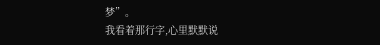梦”。
我看着那行字,心里默默说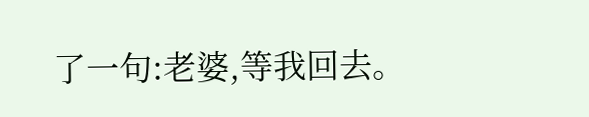了一句:老婆,等我回去。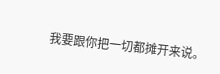我要跟你把一切都摊开来说。